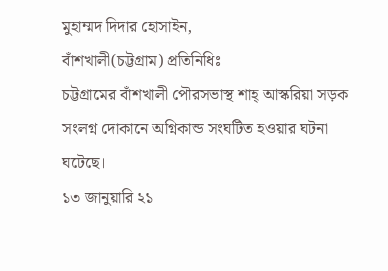মুহাম্মদ দিদার হোসাইন,
বাঁশখালী(চট্টগ্রাম) প্রতিনিধিঃ
চট্টগ্রামের বাঁশখালী পৌরসভাস্থ শাহ্ আস্করিয়া সড়ক সংলগ্ন দোকানে অগ্নিকান্ড সংঘটিত হওয়ার ঘটনা ঘটেছে।
১৩ জানুয়ারি ২১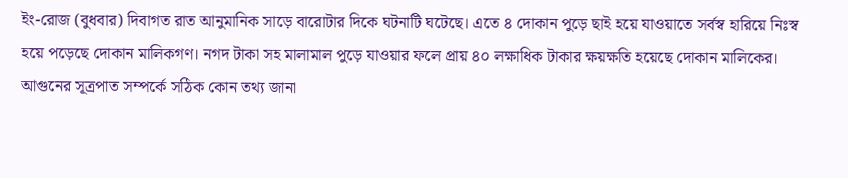ইং-রোজ (বুধবার) দিবাগত রাত আনুমানিক সাড়ে বারোটার দিকে ঘটনাটি ঘটেছে। এতে ৪ দোকান পুড়ে ছাই হয়ে যাওয়াতে সর্বস্ব হারিয়ে নিঃস্ব হয়ে পড়েছে দোকান মালিকগণ। নগদ টাকা সহ মালামাল পুড়ে যাওয়ার ফলে প্রায় ৪০ লক্ষাধিক টাকার ক্ষয়ক্ষতি হয়েছে দোকান মালিকের।
আগুনের সূত্রপাত সম্পর্কে সঠিক কোন তথ্য জানা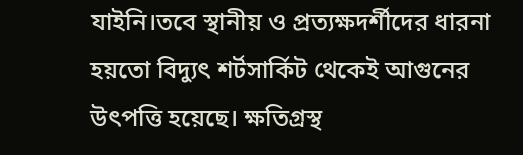যাইনি।তবে স্থানীয় ও প্রত্যক্ষদর্শীদের ধারনা হয়তো বিদ্যুৎ শর্টসার্কিট থেকেই আগুনের উৎপত্তি হয়েছে। ক্ষতিগ্রস্থ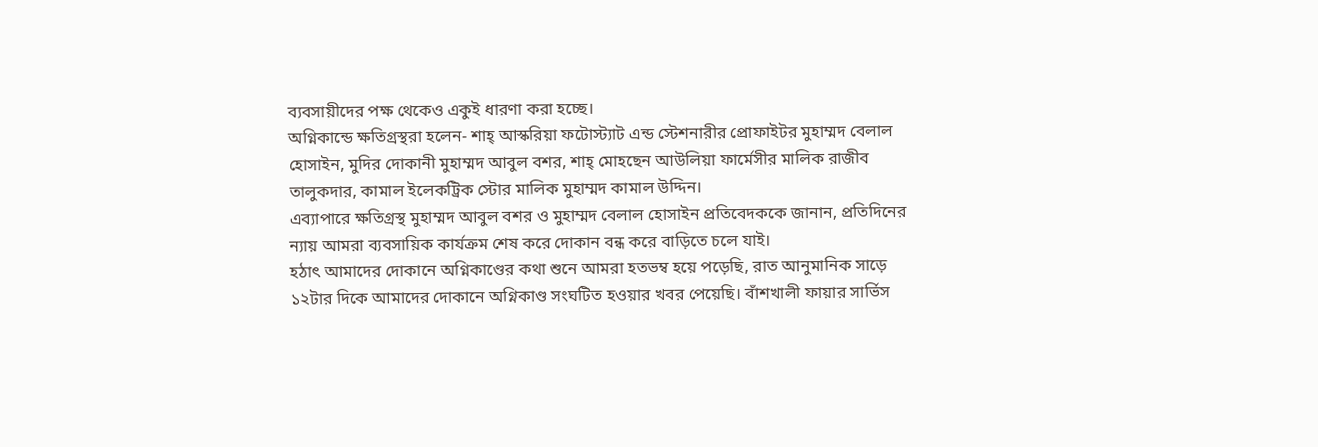ব্যবসায়ীদের পক্ষ থেকেও একুই ধারণা করা হচ্ছে।
অগ্নিকান্ডে ক্ষতিগ্রস্থরা হলেন- শাহ্ আস্করিয়া ফটোস্ট্যাট এন্ড স্টেশনারীর প্রোফাইটর মুহাম্মদ বেলাল হোসাইন, মুদির দোকানী মুহাম্মদ আবুল বশর, শাহ্ মোহছেন আউলিয়া ফার্মেসীর মালিক রাজীব তালুকদার, কামাল ইলেকট্রিক স্টোর মালিক মুহাম্মদ কামাল উদ্দিন।
এব্যাপারে ক্ষতিগ্রস্থ মুহাম্মদ আবুল বশর ও মুহাম্মদ বেলাল হোসাইন প্রতিবেদককে জানান, প্রতিদিনের ন্যায় আমরা ব্যবসায়িক কার্যক্রম শেষ করে দোকান বন্ধ করে বাড়িতে চলে যাই।
হঠাৎ আমাদের দোকানে অগ্নিকাণ্ডের কথা শুনে আমরা হতভম্ব হয়ে পড়েছি, রাত আনুমানিক সাড়ে ১২টার দিকে আমাদের দোকানে অগ্নিকাণ্ড সংঘটিত হওয়ার খবর পেয়েছি। বাঁশখালী ফায়ার সার্ভিস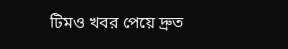টিমও খবর পেয়ে দ্রুত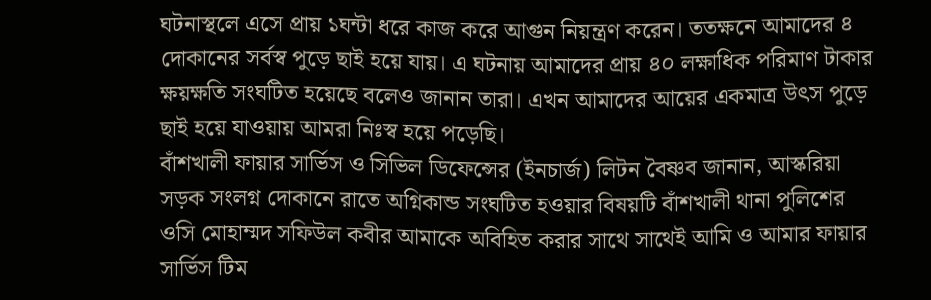ঘটনাস্থলে এসে প্রায় ১ঘন্টা ধরে কাজ করে আগুন নিয়ন্ত্রণ করেন। ততক্ষনে আমাদের ৪ দোকানের সর্বস্ব পুড়ে ছাই হয়ে যায়। এ ঘটনায় আমাদের প্রায় ৪০ লক্ষাধিক পরিমাণ টাকার ক্ষয়ক্ষতি সংঘটিত হয়েছে বলেও জানান তারা। এখন আমাদের আয়ের একমাত্র উৎস পুড়ে ছাই হয়ে যাওয়ায় আমরা নিঃস্ব হয়ে পড়েছি।
বাঁশখালী ফায়ার সার্ভিস ও সিভিল ডিফেন্সের (ইনচার্জ) লিটন বৈষ্ণব জানান, আস্করিয়া সড়ক সংলগ্ন দোকানে রাতে অগ্নিকান্ড সংঘটিত হওয়ার বিষয়টি বাঁশখালী থানা পুলিশের ওসি মোহাম্মদ সফিউল কবীর আমাকে অবিহিত করার সাথে সাথেই আমি ও আমার ফায়ার সার্ভিস টিম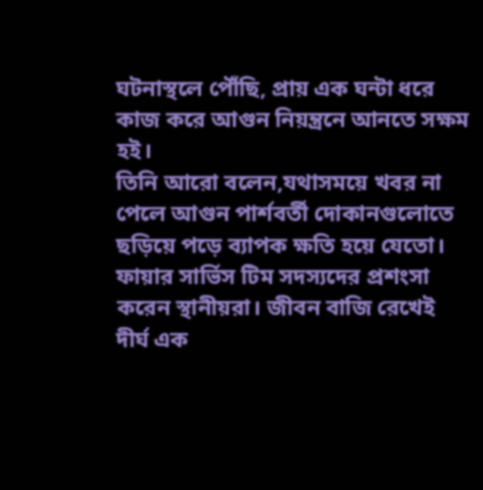ঘটনাস্থলে পৌঁছি, প্রায় এক ঘন্টা ধরে কাজ করে আগুন নিয়ন্ত্রনে আনতে সক্ষম হই।
তিনি আরো বলেন,যথাসময়ে খবর না পেলে আগুন পার্শবর্তী দোকানগুলোতে ছড়িয়ে পড়ে ব্যাপক ক্ষতি হয়ে যেতো। ফায়ার সার্ভিস টিম সদস্যদের প্রশংসা করেন স্থানীয়রা। জীবন বাজি রেখেই দীর্ঘ এক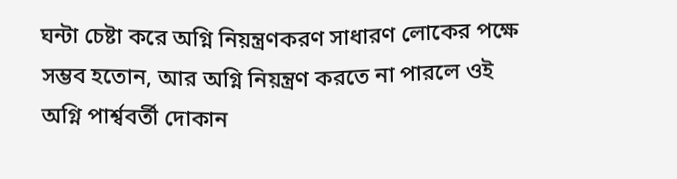ঘন্টা চেষ্টা করে অগ্নি নিয়ন্ত্রণকরণ সাধারণ লোকের পক্ষে সম্ভব হতোন, আর অগ্নি নিয়ন্ত্রণ করতে না পারলে ওই অগ্নি পার্শ্ববর্তী দোকান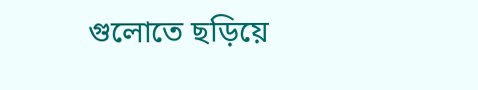গুলোতে ছড়িয়ে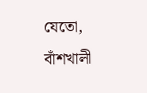যেতো, বাঁশখালী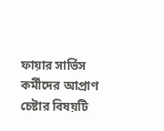ফায়ার সার্ভিস কর্মীদের আপ্রাণ চেষ্টার বিষয়টি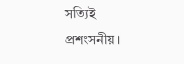সত্যিই প্রশংসনীয়।